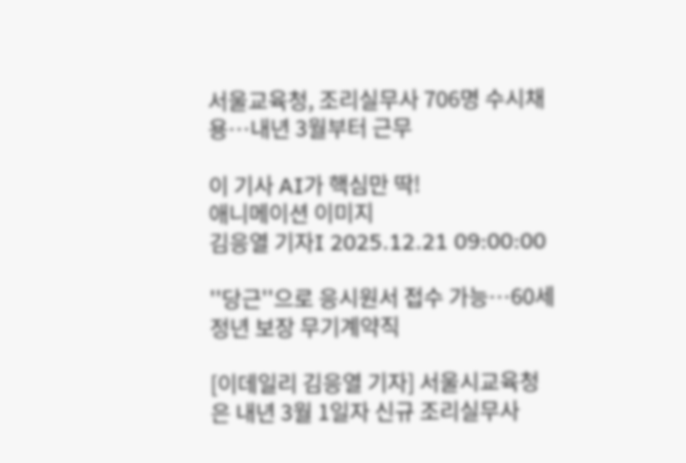서울교육청, 조리실무사 706명 수시채용…내년 3월부터 근무

이 기사 AI가 핵심만 딱!
애니메이션 이미지
김응열 기자I 2025.12.21 09:00:00

''당근''으로 응시원서 접수 가능…60세 정년 보장 무기계약직

[이데일리 김응열 기자] 서울시교육청은 내년 3월 1일자 신규 조리실무사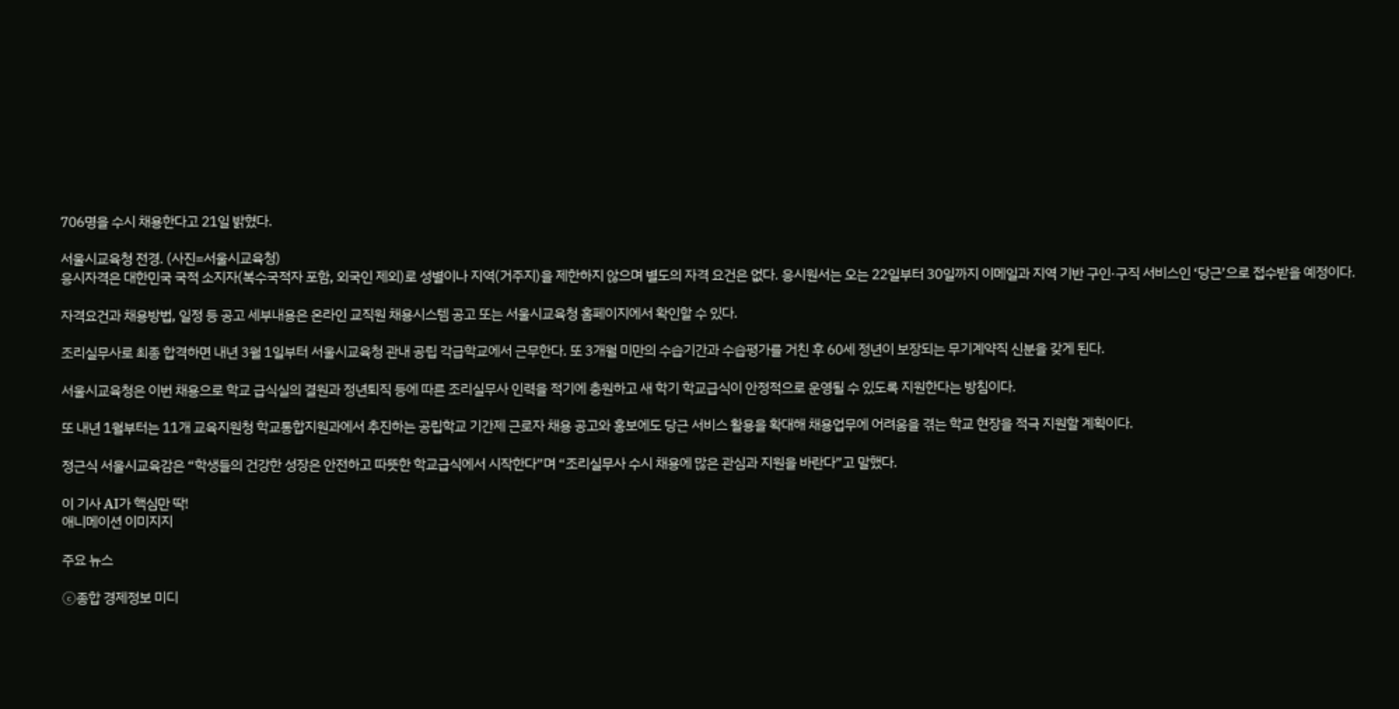706명을 수시 채용한다고 21일 밝혔다.

서울시교육청 전경. (사진=서울시교육청)
응시자격은 대한민국 국적 소지자(복수국적자 포함, 외국인 제외)로 성별이나 지역(거주지)을 제한하지 않으며 별도의 자격 요건은 없다. 응시원서는 오는 22일부터 30일까지 이메일과 지역 기반 구인·구직 서비스인 ‘당근’으로 접수받을 예정이다.

자격요건과 채용방법, 일정 등 공고 세부내용은 온라인 교직원 채용시스템 공고 또는 서울시교육청 홈페이지에서 확인할 수 있다.

조리실무사로 최종 합격하면 내년 3월 1일부터 서울시교육청 관내 공립 각급학교에서 근무한다. 또 3개월 미만의 수습기간과 수습평가를 거친 후 60세 정년이 보장되는 무기계약직 신분을 갖게 된다.

서울시교육청은 이번 채용으로 학교 급식실의 결원과 정년퇴직 등에 따른 조리실무사 인력을 적기에 충원하고 새 학기 학교급식이 안정적으로 운영될 수 있도록 지원한다는 방침이다.

또 내년 1월부터는 11개 교육지원청 학교통합지원과에서 추진하는 공립학교 기간제 근로자 채용 공고와 홍보에도 당근 서비스 활용을 확대해 채용업무에 어려움을 겪는 학교 현장을 적극 지원할 계획이다.

정근식 서울시교육감은 “학생들의 건강한 성장은 안전하고 따뜻한 학교급식에서 시작한다”며 “조리실무사 수시 채용에 많은 관심과 지원을 바란다”고 말했다.

이 기사 AI가 핵심만 딱!
애니메이션 이미지지

주요 뉴스

ⓒ종합 경제정보 미디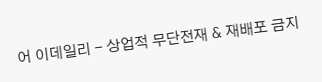어 이데일리 - 상업적 무단전재 & 재배포 금지